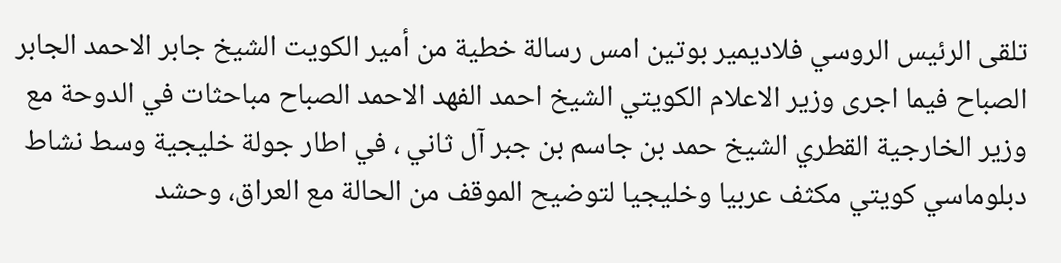تلقى الرئيس الروسي فلاديمير بوتين امس رسالة خطية من أمير الكويت الشيخ جابر الاحمد الجابر الصباح فيما اجرى وزير الاعلام الكويتي الشيخ احمد الفهد الاحمد الصباح مباحثات في الدوحة مع وزير الخارجية القطري الشيخ حمد بن جاسم بن جبر آل ثاني ، في اطار جولة خليجية وسط نشاط دبلوماسي كويتي مكثف عربيا وخليجيا لتوضيح الموقف من الحالة مع العراق، وحشد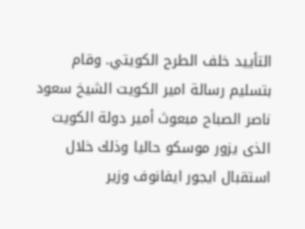التأييد خلف الطرح الكويتي. وقام بتسليم رسالة امير الكويت الشيخ سعود ناصر الصباح مبعوث أمير دولة الكويت الذى يزور موسكو حاليا وذلك خلال استقبال ايجور ايفانوف وزير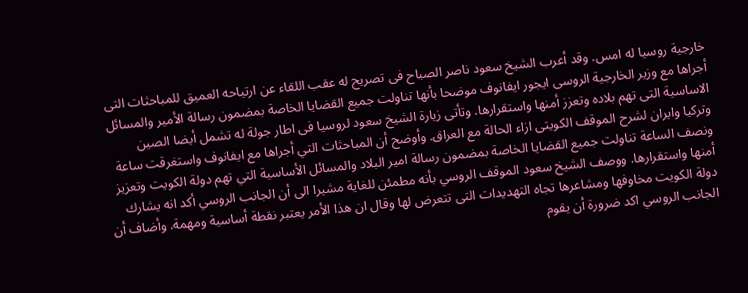خارجية روسيا له امس. وقد أعرب الشيخ سعود ناصر الصباح فى تصريح له عقب اللقاء عن ارتياحه العميق للمباحثات التى أجراها مع وزير الخارجية الروسى ايجور ايفانوف موضحا بأنها تناولت جميع القضايا الخاصة بمضمون رسالة الأمير والمسائل الاساسية التى تهم بلاده وتعزز أمنها واستقرارها. وتأتى زيارة الشيخ سعود لروسيا فى اطار جولة له تشمل أيضا الصين وتركيا وايران لشرح الموقف الكويتى ازاء الحالة مع العراق. وأوضح أن المباحثات التي أجراها مع ايفانوف واستغرقت ساعة ونصف الساعة تناولت جميع القضايا الخاصة بمضمون رسالة امير البلاد والمسائل الأساسية التي تهم دولة الكويت وتعزيز أمنها واستقرارها. ووصف الشيخ سعود الموقف الروسي بأنه مطمئن للغاية مشيرا الى أن الجانب الروسي أكد انه يشارك دولة الكويت مخاوفها ومشاعرها تجاه التهديدات التى تتعرض لها وقال ان هذا الأمر يعتبر نقطة أساسية ومهمة. وأضاف أن الجانب الروسي اكد ضرورة أن يقوم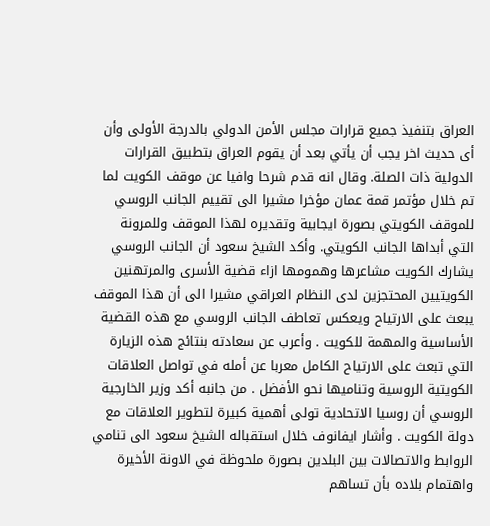العراق بتنفيذ جميع قرارات مجلس الأمن الدولي بالدرجة الأولى وأن أى حديث اخر يجب أن يأتي بعد أن يقوم العراق بتطبيق القرارات الدولية ذات الصلة. وقال انه قدم شرحا وافيا عن موقف الكويت لما تم خلال مؤتمر قمة عمان مؤخرا مشيرا الى تقييم الجانب الروسي للموقف الكويتي بصورة ايجابية وتقديره لهذا الموقف وللمرونة التي أبداها الجانب الكويتي. وأكد الشيخ سعود أن الجانب الروسي يشارك الكويت مشاعرها وهمومها ازاء قضية الأسرى والمرتهنين الكويتيين المحتجزين لدى النظام العراقي مشيرا الى أن هذا الموقف يبعث على الارتياح ويعكس تعاطف الجانب الروسي مع هذه القضية الأساسية والمهمة للكويت . وأعرب عن سعادته بنتائج هذه الزيارة التي تبعث على الارتياح الكامل معربا عن أمله في تواصل العلاقات الكويتية الروسية وتناميها نحو الأفضل . من جانبه أكد وزير الخارجية الروسي أن روسيا الاتحادية تولى أهمية كبيرة لتطوير العلاقات مع دولة الكويت . وأشار ايفانوف خلال استقباله الشيخ سعود الى تنامي الروابط والاتصالات بين البلدين بصورة ملحوظة في الاونة الأخيرة واهتمام بلاده بأن تساهم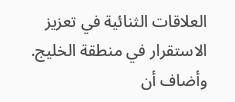العلاقات الثنائية في تعزيز الاستقرار في منطقة الخليج. وأضاف أن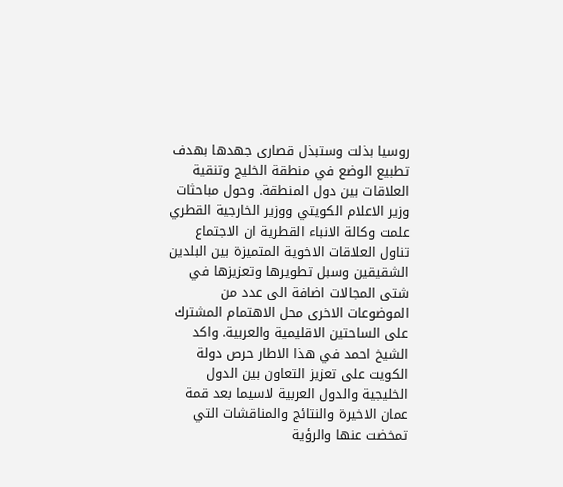روسيا بذلت وستبذل قصارى جهدها بهدف تطبيع الوضع في منطقة الخليج وتنقية العلاقات بين دول المنطقة. وحول مباحثات وزير الاعلام الكويتي ووزير الخارجية القطري علمت وكالة الانباء القطرية ان الاجتماع تناول العلاقات الاخوية المتميزة بين البلدين الشقيقين وسبل تطويرها وتعزيزها في شتى المجالات اضافة الى عدد من الموضوعات الاخرى محل الاهتمام المشترك على الساحتين الاقليمية والعربية. واكد الشيخ احمد في هذا الاطار حرص دولة الكويت على تعزيز التعاون بين الدول الخليجية والدول العربية لاسيما بعد قمة عمان الاخيرة والنتائج والمناقشات التي تمخضت عنها والرؤية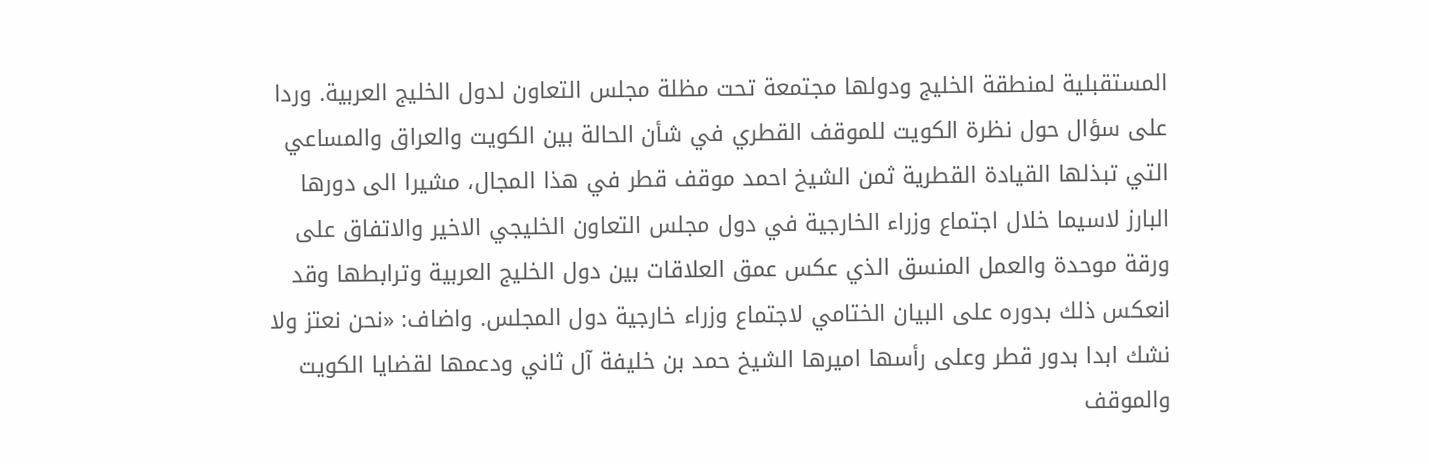المستقبلية لمنطقة الخليج ودولها مجتمعة تحت مظلة مجلس التعاون لدول الخليج العربية. وردا على سؤال حول نظرة الكويت للموقف القطري في شأن الحالة بين الكويت والعراق والمساعي التي تبذلها القيادة القطرية ثمن الشيخ احمد موقف قطر في هذا المجال، مشيرا الى دورها البارز لاسيما خلال اجتماع وزراء الخارجية في دول مجلس التعاون الخليجي الاخير والاتفاق على ورقة موحدة والعمل المنسق الذي عكس عمق العلاقات بين دول الخليج العربية وترابطها وقد انعكس ذلك بدوره على البيان الختامي لاجتماع وزراء خارجية دول المجلس. واضاف: «نحن نعتز ولا نشك ابدا بدور قطر وعلى رأسها اميرها الشيخ حمد بن خليفة آل ثاني ودعمها لقضايا الكويت والموقف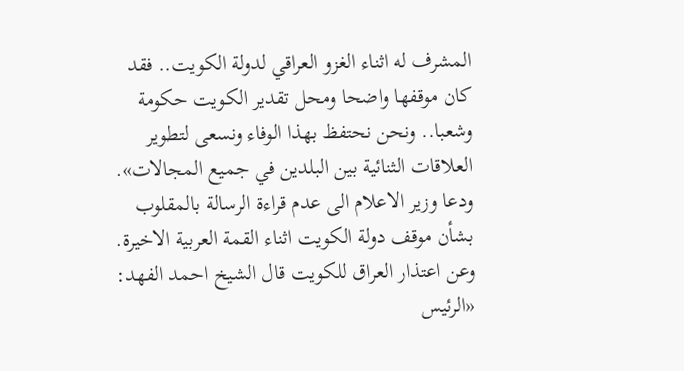المشرف له اثناء الغزو العراقي لدولة الكويت.. فقد كان موقفها واضحا ومحل تقدير الكويت حكومة وشعبا.. ونحن نحتفظ بهذا الوفاء ونسعى لتطوير العلاقات الثنائية بين البلدين في جميع المجالات». ودعا وزير الاعلام الى عدم قراءة الرسالة بالمقلوب بشأن موقف دولة الكويت اثناء القمة العربية الاخيرة. وعن اعتذار العراق للكويت قال الشيخ احمد الفهد: «الرئيس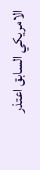الامريكي السابق اعتذر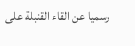رسميا عن القاء القنبلة على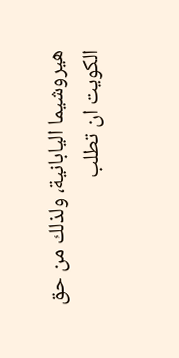هيروشيما اليابانية، ولذلك من حق الكويت ان تطلب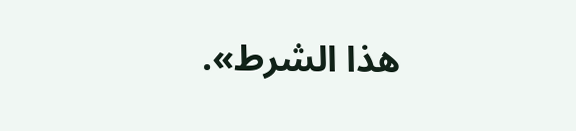هذا الشرط».